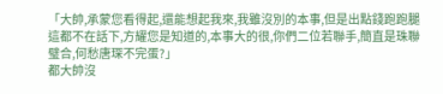「大帥,承蒙您看得起,還能想起我來,我雖沒別的本事,但是出點錢跑跑腿這都不在話下,方耀您是知道的,本事大的很,你們二位若聯手,簡直是珠聯璧合,何愁唐琛不完蛋?」
都大帥沒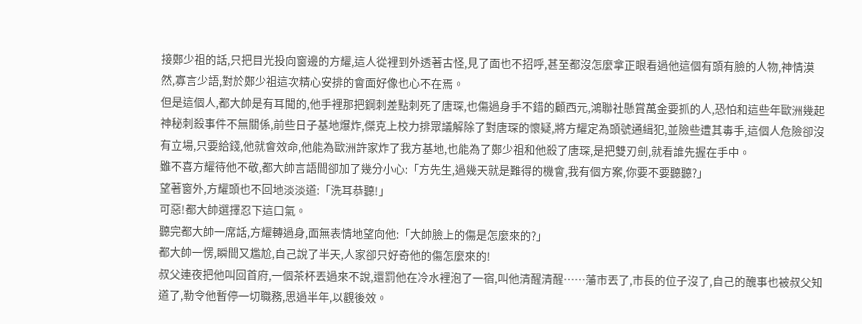接鄭少祖的話,只把目光投向窗邊的方耀,這人從裡到外透著古怪,見了面也不招呼,甚至都沒怎麼拿正眼看過他這個有頭有臉的人物,神情漠然,寡言少語,對於鄭少祖這次精心安排的會面好像也心不在焉。
但是這個人,都大帥是有耳聞的,他手裡那把鋼刺差點刺死了唐琛,也傷過身手不錯的顧西元,鴻聯社懸賞萬金要抓的人,恐怕和這些年歐洲幾起神秘刺殺事件不無關係,前些日子基地爆炸,傑克上校力排眾議解除了對唐琛的懷疑,將方耀定為頭號通緝犯,並險些遭其毒手,這個人危險卻沒有立場,只要給錢,他就會效命,他能為歐洲許家炸了我方基地,也能為了鄭少祖和他殺了唐琛,是把雙刃劍,就看誰先握在手中。
雖不喜方耀待他不敬,都大帥言語間卻加了幾分小心:「方先生,過幾天就是難得的機會,我有個方案,你要不要聽聽?」
望著窗外,方耀頭也不回地淡淡道:「洗耳恭聽!」
可惡!都大帥選擇忍下這口氣。
聽完都大帥一席話,方耀轉過身,面無表情地望向他:「大帥臉上的傷是怎麼來的?」
都大帥一愣,瞬間又尷尬,自己說了半天,人家卻只好奇他的傷怎麼來的!
叔父連夜把他叫回首府,一個茶杯丟過來不說,還罰他在冷水裡泡了一宿,叫他清醒清醒……藩市丟了,市長的位子沒了,自己的醜事也被叔父知道了,勒令他暫停一切職務,思過半年,以觀後效。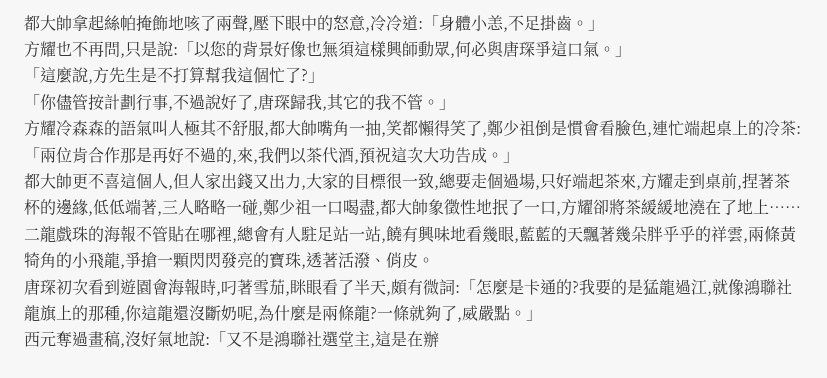都大帥拿起絲帕掩飾地咳了兩聲,壓下眼中的怒意,冷冷道:「身體小恙,不足掛齒。」
方耀也不再問,只是說:「以您的背景好像也無須這樣興師動眾,何必與唐琛爭這口氣。」
「這麼說,方先生是不打算幫我這個忙了?」
「你儘管按計劃行事,不過說好了,唐琛歸我,其它的我不管。」
方耀冷森森的語氣叫人極其不舒服,都大帥嘴角一抽,笑都懶得笑了,鄭少祖倒是慣會看臉色,連忙端起桌上的冷茶:「兩位肯合作那是再好不過的,來,我們以茶代酒,預祝這次大功告成。」
都大帥更不喜這個人,但人家出錢又出力,大家的目標很一致,總要走個過場,只好端起茶來,方耀走到桌前,捏著茶杯的邊緣,低低端著,三人略略一碰,鄭少祖一口喝盡,都大帥象徵性地抿了一口,方耀卻將茶緩緩地澆在了地上……
二龍戲珠的海報不管貼在哪裡,總會有人駐足站一站,饒有興味地看幾眼,藍藍的天飄著幾朵胖乎乎的祥雲,兩條黃犄角的小飛龍,爭搶一顆閃閃發亮的寶珠,透著活潑、俏皮。
唐琛初次看到遊園會海報時,叼著雪茄,眯眼看了半天,頗有微詞:「怎麼是卡通的?我要的是猛龍過江,就像鴻聯社龍旗上的那種,你這龍還沒斷奶呢,為什麼是兩條龍?一條就夠了,威嚴點。」
西元奪過畫稿,沒好氣地說:「又不是鴻聯社選堂主,這是在辦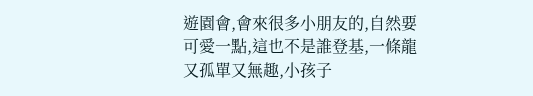遊園會,會來很多小朋友的,自然要可愛一點,這也不是誰登基,一條龍又孤單又無趣,小孩子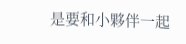是要和小夥伴一起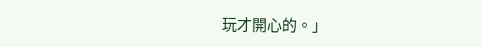玩才開心的。」